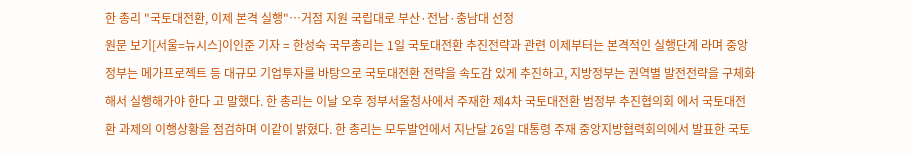한 총리 "국토대전환, 이제 본격 실행"…거점 지원 국립대로 부산·전남·충남대 선정
원문 보기[서울=뉴시스]이인준 기자 = 한성숙 국무총리는 1일 국토대전환 추진전략과 관련 이제부터는 본격적인 실행단계 라며 중앙정부는 메가프로젝트 등 대규모 기업투자를 바탕으로 국토대전환 전략을 속도감 있게 추진하고, 지방정부는 권역별 발전전략을 구체화해서 실행해가야 한다 고 말했다. 한 총리는 이날 오후 정부서울청사에서 주재한 제4차 국토대전환 범정부 추진협의회 에서 국토대전환 과제의 이행상황을 점검하며 이같이 밝혔다. 한 총리는 모두발언에서 지난달 26일 대통령 주재 중앙지방협력회의에서 발표한 국토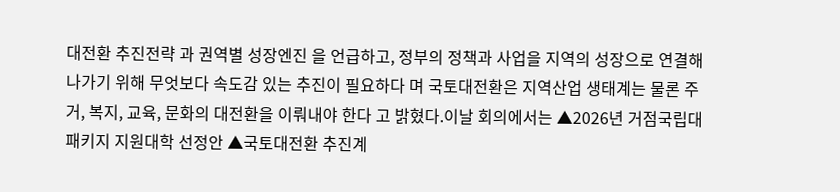대전환 추진전략 과 권역별 성장엔진 을 언급하고, 정부의 정책과 사업을 지역의 성장으로 연결해 나가기 위해 무엇보다 속도감 있는 추진이 필요하다 며 국토대전환은 지역산업 생태계는 물론 주거, 복지, 교육, 문화의 대전환을 이뤄내야 한다 고 밝혔다.이날 회의에서는 ▲2026년 거점국립대 패키지 지원대학 선정안 ▲국토대전환 추진계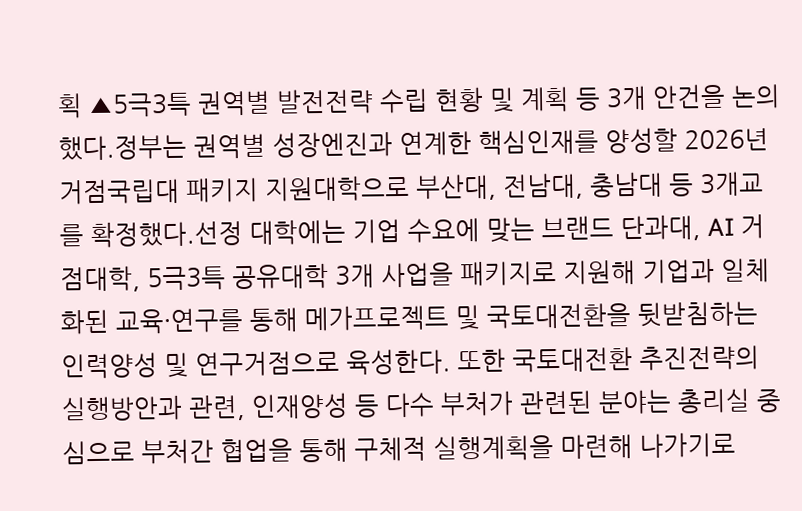획 ▲5극3특 권역별 발전전략 수립 현황 및 계획 등 3개 안건을 논의했다.정부는 권역별 성장엔진과 연계한 핵심인재를 양성할 2026년 거점국립대 패키지 지원대학으로 부산대, 전남대, 충남대 등 3개교를 확정했다.선정 대학에는 기업 수요에 맞는 브랜드 단과대, AI 거점대학, 5극3특 공유대학 3개 사업을 패키지로 지원해 기업과 일체화된 교육·연구를 통해 메가프로젝트 및 국토대전환을 뒷받침하는 인력양성 및 연구거점으로 육성한다. 또한 국토대전환 추진전략의 실행방안과 관련, 인재양성 등 다수 부처가 관련된 분야는 총리실 중심으로 부처간 협업을 통해 구체적 실행계획을 마련해 나가기로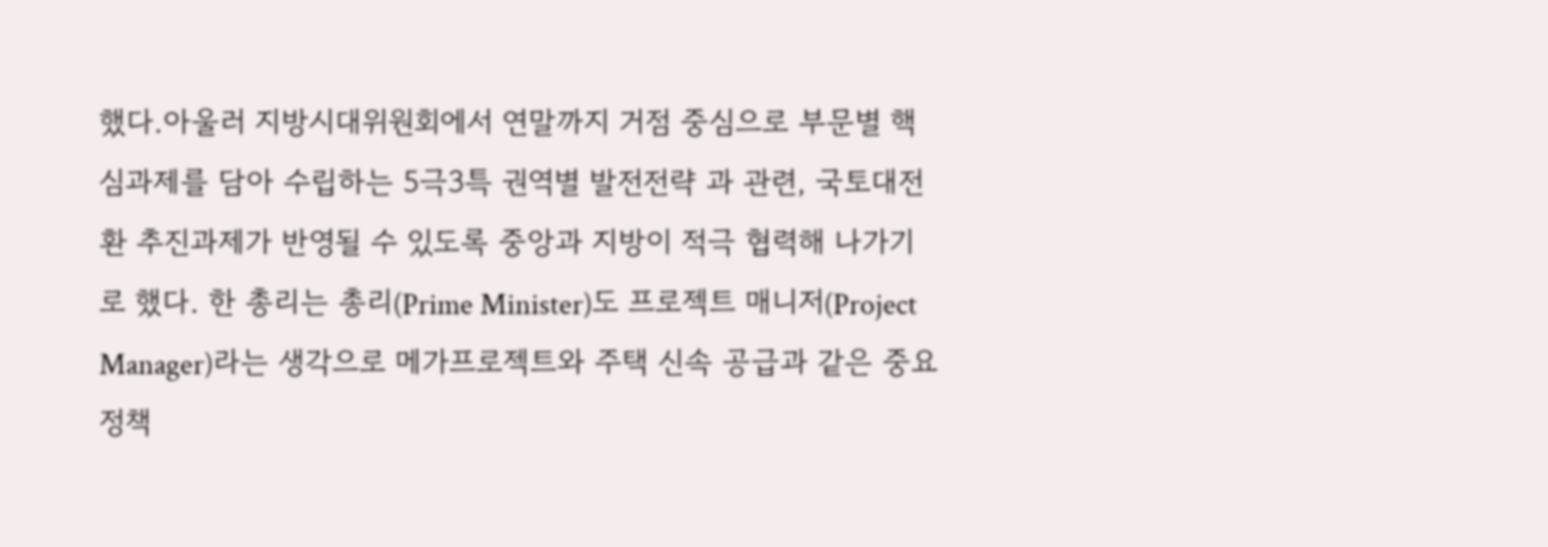했다.아울러 지방시대위원회에서 연말까지 거점 중심으로 부문별 핵심과제를 담아 수립하는 5극3특 권역별 발전전략 과 관련, 국토대전환 추진과제가 반영될 수 있도록 중앙과 지방이 적극 협력해 나가기로 했다. 한 총리는 총리(Prime Minister)도 프로젝트 매니저(Project Manager)라는 생각으로 메가프로젝트와 주택 신속 공급과 같은 중요 정책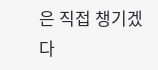은 직접 챙기겠다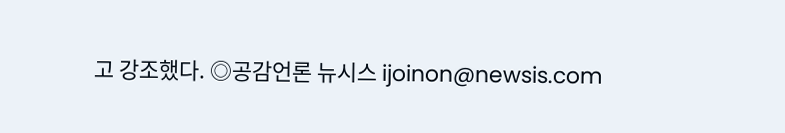고 강조했다. ◎공감언론 뉴시스 ijoinon@newsis.com